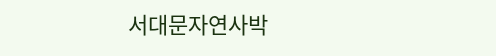서대문자연사박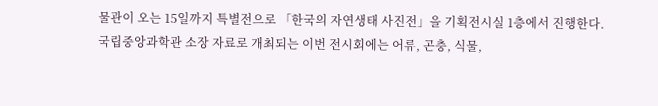물관이 오는 15일까지 특별전으로 「한국의 자연생태 사진전」을 기획전시실 1층에서 진행한다.
국립중앙과학관 소장 자료로 개최되는 이번 전시회에는 어류, 곤충, 식물,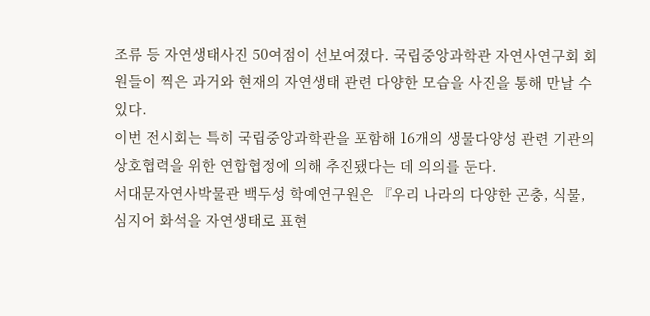조류 등 자연생태사진 50여점이 선보여졌다. 국립중앙과학관 자연사연구회 회원들이 찍은 과거와 현재의 자연생태 관련 다양한 모습을 사진을 통해 만날 수 있다.
이번 전시회는 특히 국립중앙과학관을 포함해 16개의 생물다양성 관련 기관의 상호협력을 위한 연합협정에 의해 추진됐다는 데 의의를 둔다.
서대문자연사박물관 백두성 학예연구원은 『우리 나라의 다양한 곤충, 식물, 심지어 화석을 자연생태로 표현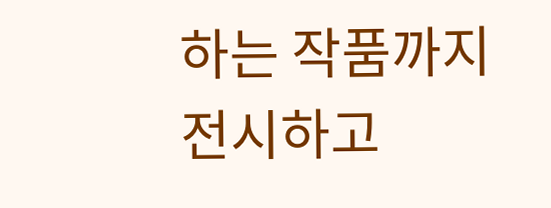하는 작품까지 전시하고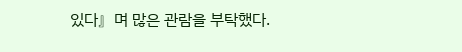있다』며 많은 관람을 부탁했다.